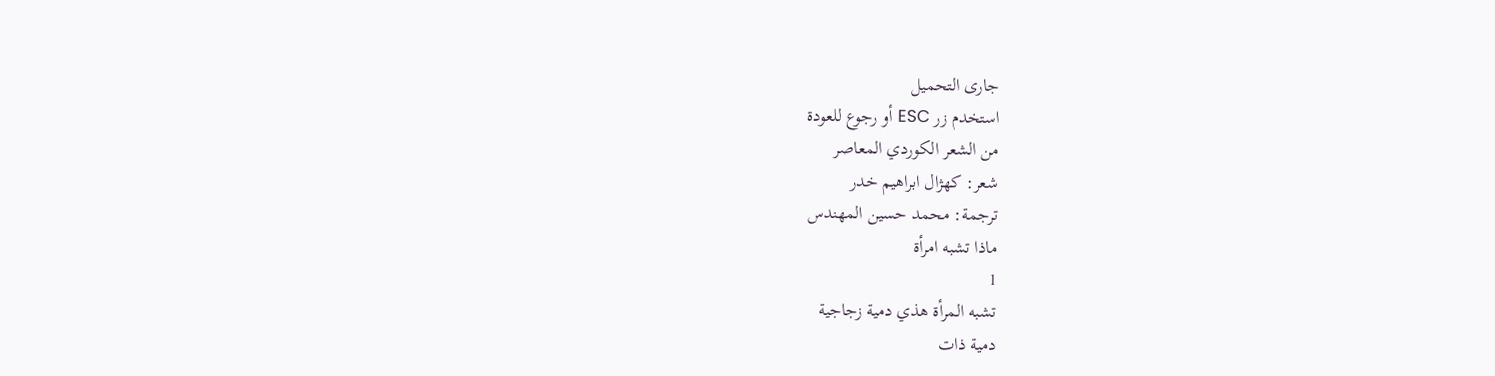جارى التحميل
استخدم زر ESC أو رجوع للعودة
من الشعر الكوردي المعاصر
شعر: كهژال ابراهيم خدر
ترجمة: محمد حسين المهندس
ماذا تشبه امرأة
1
تشبه المرأة هذي دمية زجاجية
دمية ذات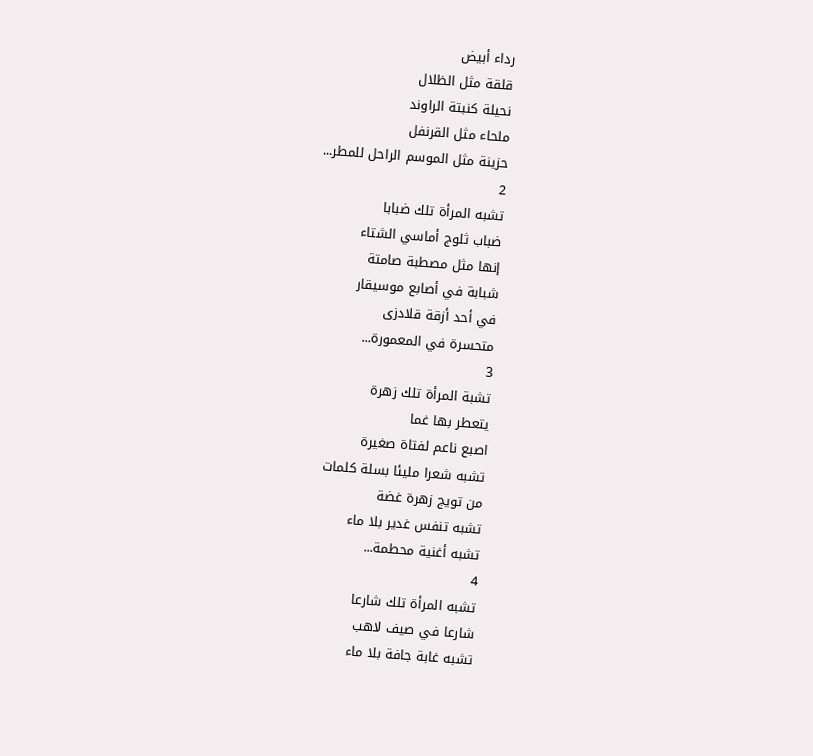رداء أبيض
قلقة مثل الظلال
نحيلة كنبتة الراوند
ملحاء مثل القرنفل
حزينة مثل الموسم الراحل للمطر...
2
تشبه المرأة تلك ضبابا
ضباب ثلوج أماسي الشتاء
إنها مثل مصطبة صامتة
شبابة في أصابع موسيقار
في أحد أزقة قلادزى
متحسرة في المعمورة...
3
تشبة المرأة تلك زهرة
يتعطر بها غما
اصبع ناعم لفتاة صغيرة
تشبه شعرا مليئا بسلة كلمات
من تويج زهرة غضة
تشبه تنفس غدير بلا ماء
تشبه أغنية محطمة...
4
تشبه المرأة تلك شارعا
شارعا في صيف لاهب
تشبه غابة جافة بلا ماء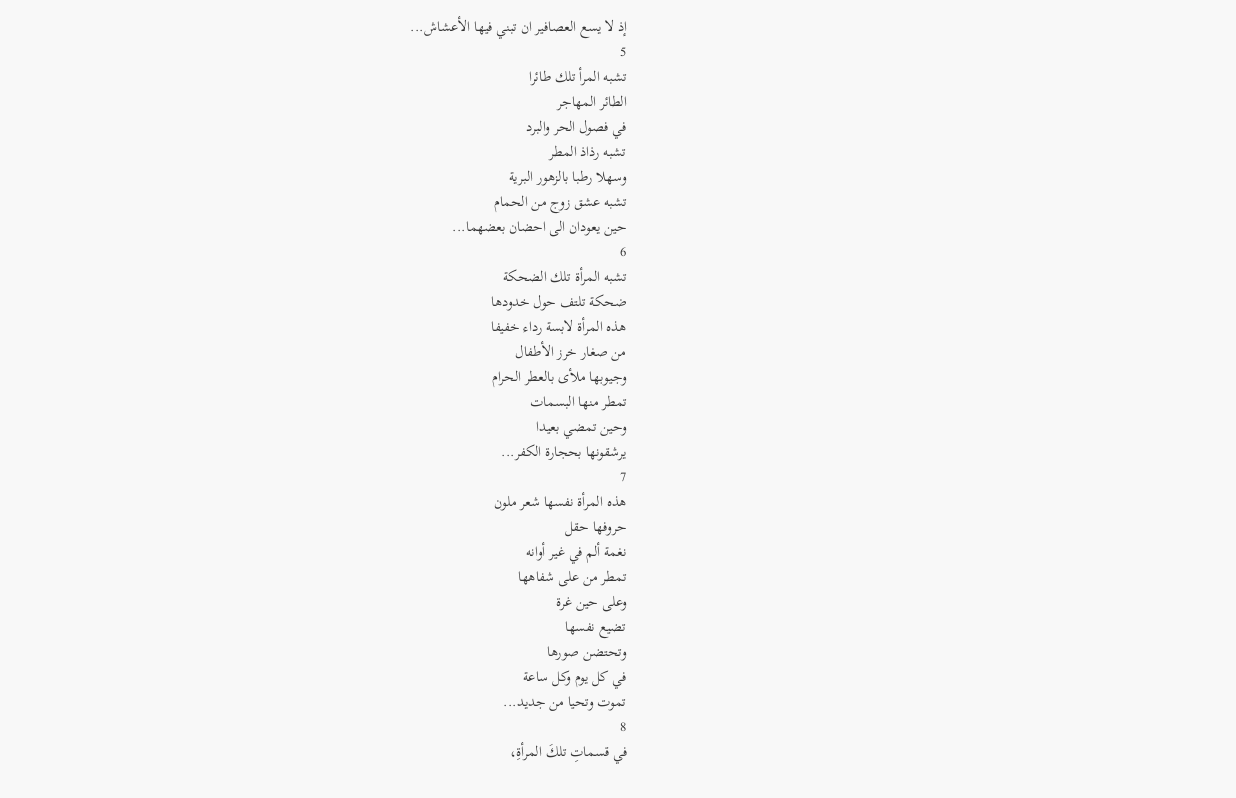إذ لا يسع العصافير ان تبني فيها الأعشاش...
5
تشبه المرأ تلك طائرا
الطائر المهاجر
في فصول الحر والبرد
تشبه رذاذ المطر
وسهلا رطبا بالزهور البرية
تشبه عشق زوج من الحمام
حين يعودان الى احضان بعضهما...
6
تشبه المرأة تلك الضحكة
ضحكة تلتف حول خدودها
هذه المرأة لابسة رداء خفيفا
من صغار خرز الأطفال
وجيوبها ملأى بالعطر الحرام
تمطر منها البسمات
وحين تمضي بعيدا
يرشقونها بحجارة الكفر...
7
هذه المرأة نفسها شعر ملون
حروفها حقل
نغمة ألم في غير أوانه
تمطر من على شفاهها
وعلى حين غرة
تضيع نفسها
وتحتضن صورها
في كل يوم وكل ساعة
تموت وتحيا من جديد...
8
في قسماتِ تلكَ المرأةِ،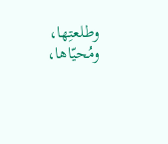وطلعتِها،
ومُحيّاها،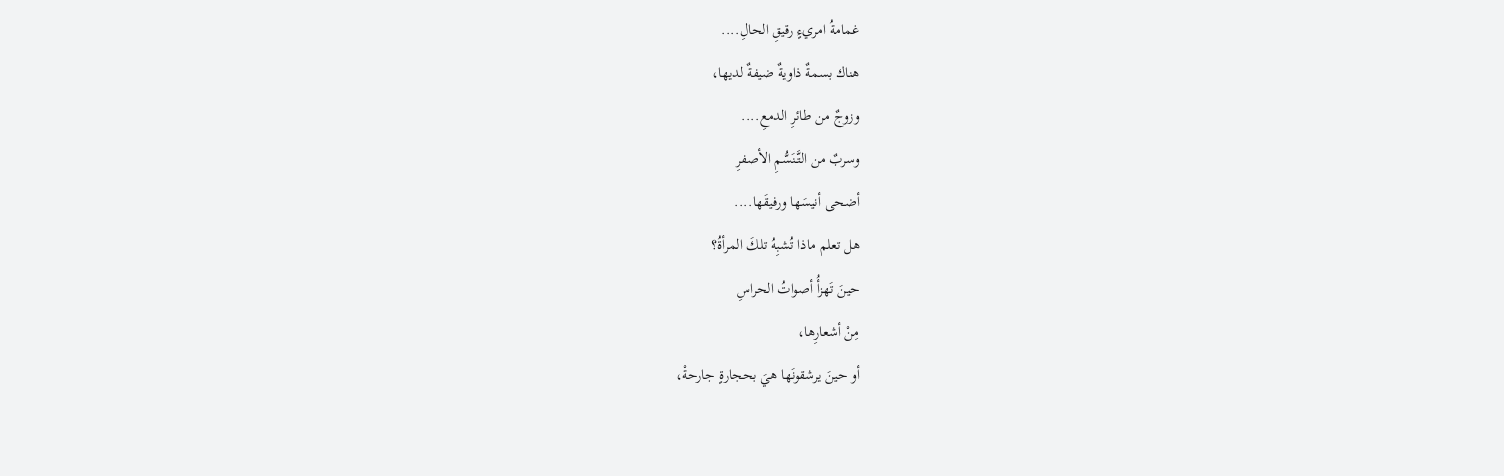غمامةُ امريءٍ رقيقِ الحالِ....
هناك بسمةٌ ذاويةٌ ضيفةٌ لديها،
وزوجٌ من طائرِ الدمعِ....
وسربٌ من التَّنَسُّمِ الأصفرِ
أضحى أنيسَها ورفيقَها....
هل تعلم ماذا تُشبِهُ تلكَ المرأةُ؟
حينَ تَهزأُ أصواتُ الحراسِ
مِنْ أشعارِها،
أو حينَ يرشقونَها هيَ بحجارةٍ جارحةْ،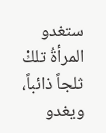ستغدو المرأةُ تلكْ ثلجاً ذائباً،
ويغدو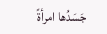جَسَدُها امرأةً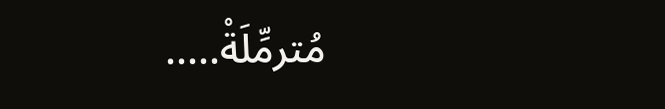مُترمِّلَةْ.....